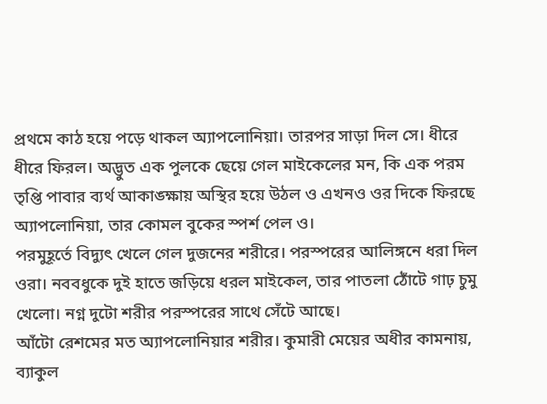প্রথমে কাঠ হয়ে পড়ে থাকল অ্যাপলোনিয়া। তারপর সাড়া দিল সে। ধীরে ধীরে ফিরল। অদ্ভুত এক পুলকে ছেয়ে গেল মাইকেলের মন, কি এক পরম তৃপ্তি পাবার ব্যর্থ আকাঙ্ক্ষায় অস্থির হয়ে উঠল ও এখনও ওর দিকে ফিরছে অ্যাপলোনিয়া, তার কোমল বুকের স্পর্শ পেল ও।
পরমুহূর্তে বিদ্যুৎ খেলে গেল দুজনের শরীরে। পরস্পরের আলিঙ্গনে ধরা দিল ওরা। নববধুকে দুই হাতে জড়িয়ে ধরল মাইকেল, তার পাতলা ঠোঁটে গাঢ় চুমু খেলো। নগ্ন দুটো শরীর পরস্পরের সাথে সেঁটে আছে।
আঁটো রেশমের মত অ্যাপলোনিয়ার শরীর। কুমারী মেয়ের অধীর কামনায়, ব্যাকুল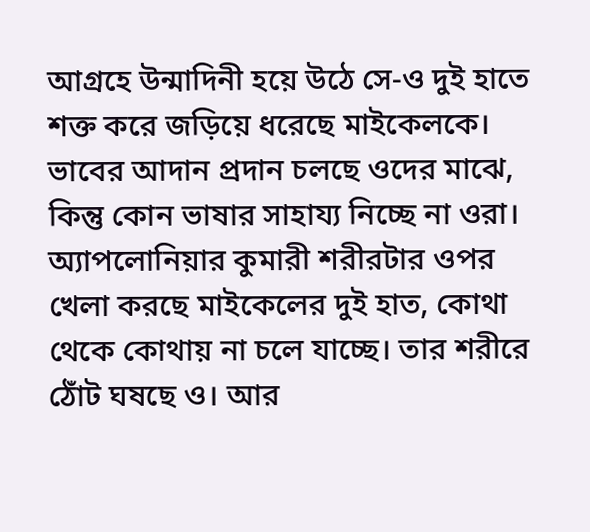আগ্রহে উন্মাদিনী হয়ে উঠে সে-ও দুই হাতে শক্ত করে জড়িয়ে ধরেছে মাইকেলকে। ভাবের আদান প্রদান চলছে ওদের মাঝে, কিন্তু কোন ভাষার সাহায্য নিচ্ছে না ওরা। অ্যাপলোনিয়ার কুমারী শরীরটার ওপর খেলা করছে মাইকেলের দুই হাত, কোথা থেকে কোথায় না চলে যাচ্ছে। তার শরীরে ঠোঁট ঘষছে ও। আর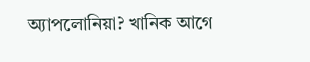অ্যাপলোনিয়া? খানিক আগে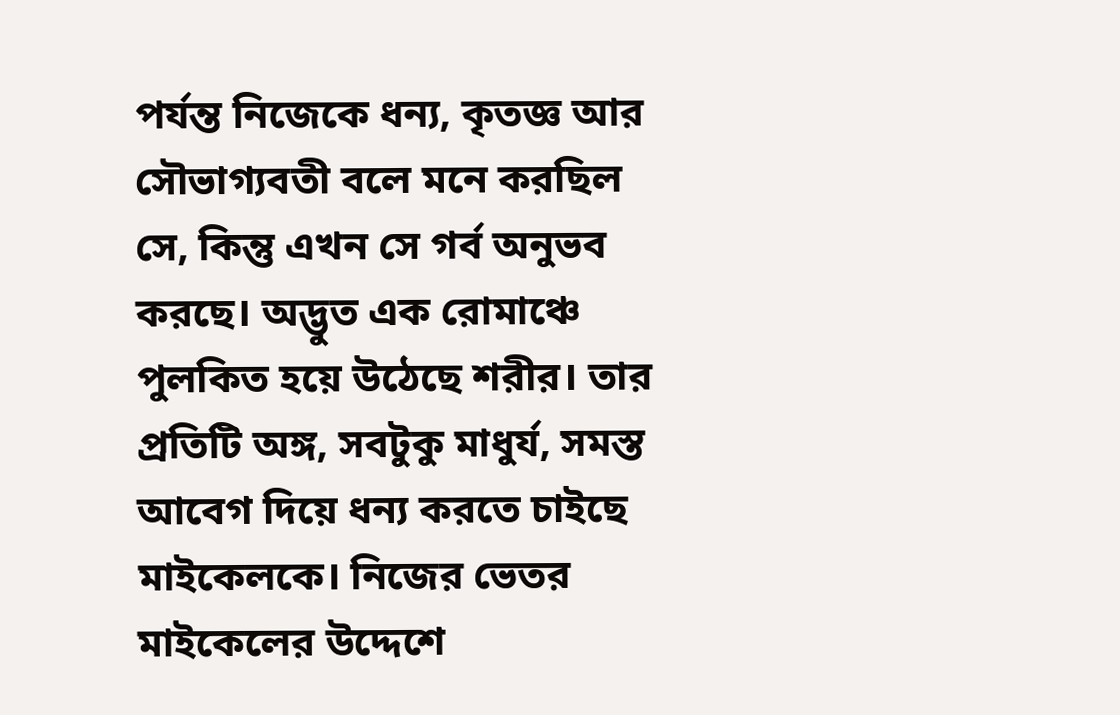পর্যন্ত নিজেকে ধন্য, কৃতজ্ঞ আর সৌভাগ্যবতী বলে মনে করছিল সে, কিন্তু এখন সে গর্ব অনুভব করছে। অদ্ভুত এক রোমাঞ্চে পুলকিত হয়ে উঠেছে শরীর। তার প্রতিটি অঙ্গ, সবটুকু মাধুর্য, সমস্ত আবেগ দিয়ে ধন্য করতে চাইছে মাইকেলকে। নিজের ভেতর মাইকেলের উদ্দেশে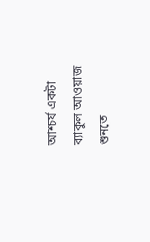আশ্চর্য একটা ব্যাকুল আওয়াজ শুনতে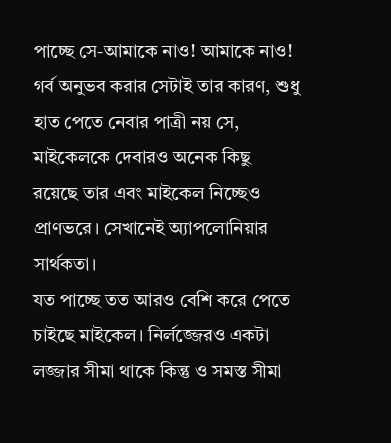পাচ্ছে সে-আমাকে নাও! আমাকে নাও! গর্ব অনুভব করার সেটাই তার কারণ, শুধু হাত পেতে নেবার পাত্রী নয় সে, মাইকেলকে দেবারও অনেক কিছু রয়েছে তার এবং মাইকেল নিচ্ছেও প্রাণভরে। সেখানেই অ্যাপলোনিয়ার সার্থকতা।
যত পাচ্ছে তত আরও বেশি করে পেতে চাইছে মাইকেল। নির্লজ্জেরও একটা লজ্জার সীমা থাকে কিন্তু ও সমস্ত সীমা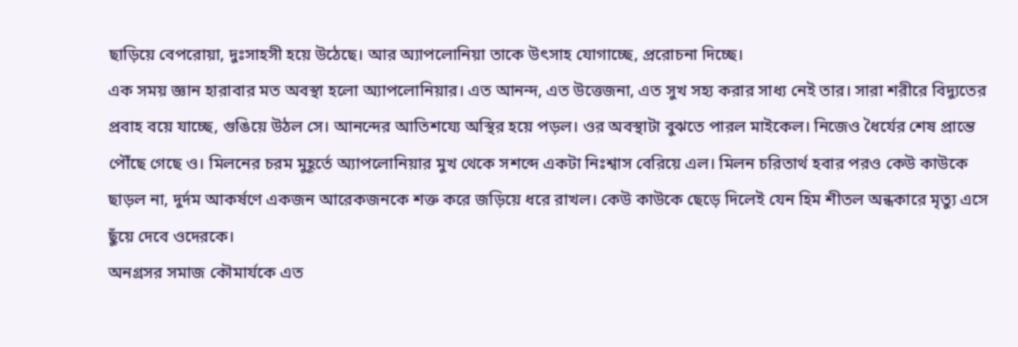ছাড়িয়ে বেপরোয়া, দুঃসাহসী হয়ে উঠেছে। আর অ্যাপলোনিয়া তাকে উৎসাহ যোগাচ্ছে, প্ররোচনা দিচ্ছে।
এক সময় জ্ঞান হারাবার মত অবস্থা হলো অ্যাপলোনিয়ার। এত আনন্দ, এত উত্তেজনা, এত সুখ সহ্য করার সাধ্য নেই তার। সারা শরীরে বিদ্যুতের প্রবাহ বয়ে যাচ্ছে, গুঙিয়ে উঠল সে। আনন্দের আতিশয্যে অস্থির হয়ে পড়ল। ওর অবস্থাটা বুঝতে পারল মাইকেল। নিজেও ধৈর্যের শেষ প্রান্তে পৌঁছে গেছে ও। মিলনের চরম মুহূর্তে অ্যাপলোনিয়ার মুখ থেকে সশব্দে একটা নিঃশ্বাস বেরিয়ে এল। মিলন চরিতার্থ হবার পরও কেউ কাউকে ছাড়ল না, দুর্দম আকর্ষণে একজন আরেকজনকে শক্ত করে জড়িয়ে ধরে রাখল। কেউ কাউকে ছেড়ে দিলেই যেন হিম শীতল অন্ধকারে মৃত্যু এসে ছুঁয়ে দেবে ওদেরকে।
অনগ্রসর সমাজ কৌমার্যকে এত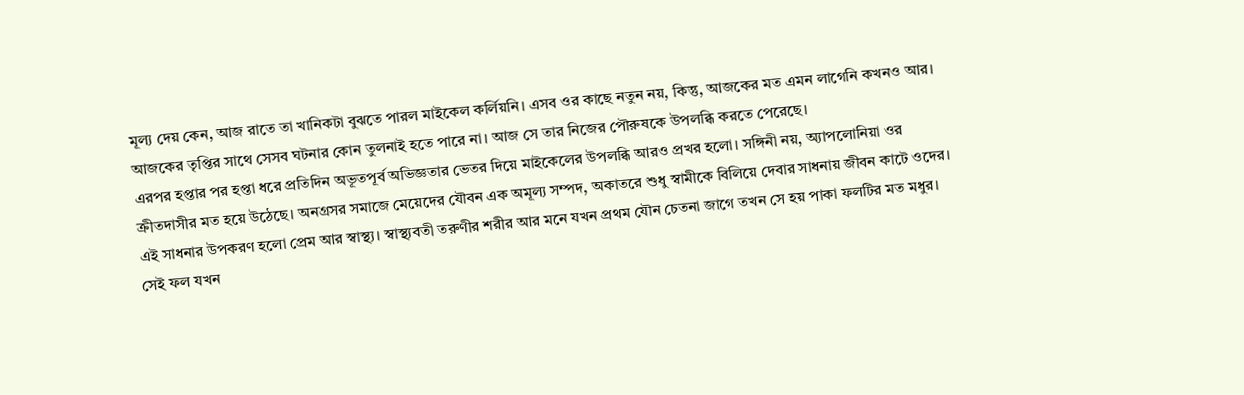মূল্য দেয় কেন, আজ রাতে তা খানিকটা বুঝতে পারল মাইকেল কর্লিয়নি। এসব ওর কাছে নতুন নয়, কিন্তু, আজকের মত এমন লাগেনি কখনও আর। আজকের তৃপ্তির সাথে সেসব ঘটনার কোন তুলনাই হতে পারে না। আজ সে তার নিজের পৌরুষকে উপলব্ধি করতে পেরেছে।
এরপর হপ্তার পর হপ্তা ধরে প্রতিদিন অভূতপূর্ব অভিজ্ঞতার ভেতর দিয়ে মাইকেলের উপলব্ধি আরও প্রখর হলো। সঙ্গিনী নয়, অ্যাপলোনিয়া ওর ক্রীতদাসীর মত হয়ে উঠেছে। অনগ্রসর সমাজে মেয়েদের যৌবন এক অমূল্য সম্পদ, অকাতরে শুধু স্বামীকে বিলিয়ে দেবার সাধনায় জীবন কাটে ওদের। এই সাধনার উপকরণ হলো প্রেম আর স্বাস্থ্য। স্বাস্থ্যবতী তরুণীর শরীর আর মনে যখন প্রথম যৌন চেতনা জাগে তখন সে হয় পাকা ফলটির মত মধুর। সেই ফল যখন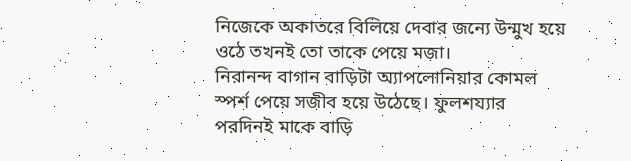নিজেকে অকাতরে বিলিয়ে দেবার জন্যে উন্মুখ হয়ে ওঠে তখনই তো তাকে পেয়ে মজা।
নিরানন্দ বাগান বাড়িটা অ্যাপলোনিয়ার কোমল স্পর্শ পেয়ে সজীব হয়ে উঠেছে। ফুলশয্যার পরদিনই মাকে বাড়ি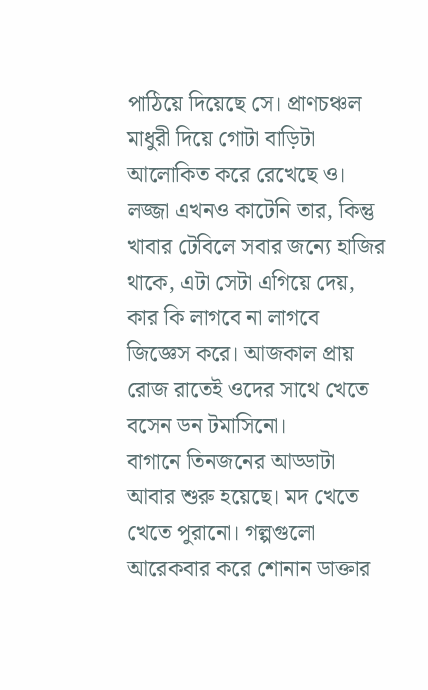পাঠিয়ে দিয়েছে সে। প্রাণচঞ্চল মাধুরী দিয়ে গোটা বাড়িটা আলোকিত করে রেখেছে ও। লজ্জা এখনও কাটেনি তার, কিন্তু খাবার টেবিলে সবার জন্যে হাজির থাকে, এটা সেটা এগিয়ে দেয়, কার কি লাগবে না লাগবে জিজ্ঞেস করে। আজকাল প্রায় রোজ রাতেই ওদের সাথে খেতে বসেন ডন টমাসিনো।
বাগানে তিনজনের আড্ডাটা আবার শুরু হয়েছে। মদ খেতে খেতে পুরানো। গল্পগুলো আরেকবার করে শোনান ডাক্তার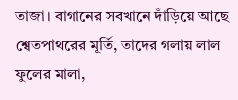তাজা। বাগানের সবখানে দাঁড়িয়ে আছে শ্বেতপাথরের মূর্তি, তাদের গলায় লাল ফুলের মালা,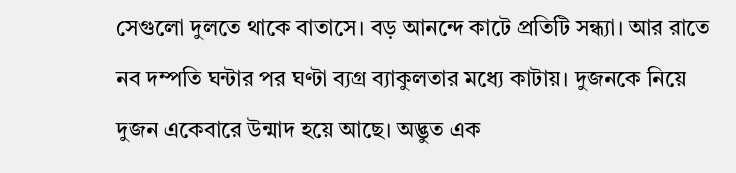সেগুলো দুলতে থাকে বাতাসে। বড় আনন্দে কাটে প্রতিটি সন্ধ্যা। আর রাতে নব দম্পতি ঘন্টার পর ঘণ্টা ব্যগ্র ব্যাকুলতার মধ্যে কাটায়। দুজনকে নিয়ে দুজন একেবারে উন্মাদ হয়ে আছে। অদ্ভুত এক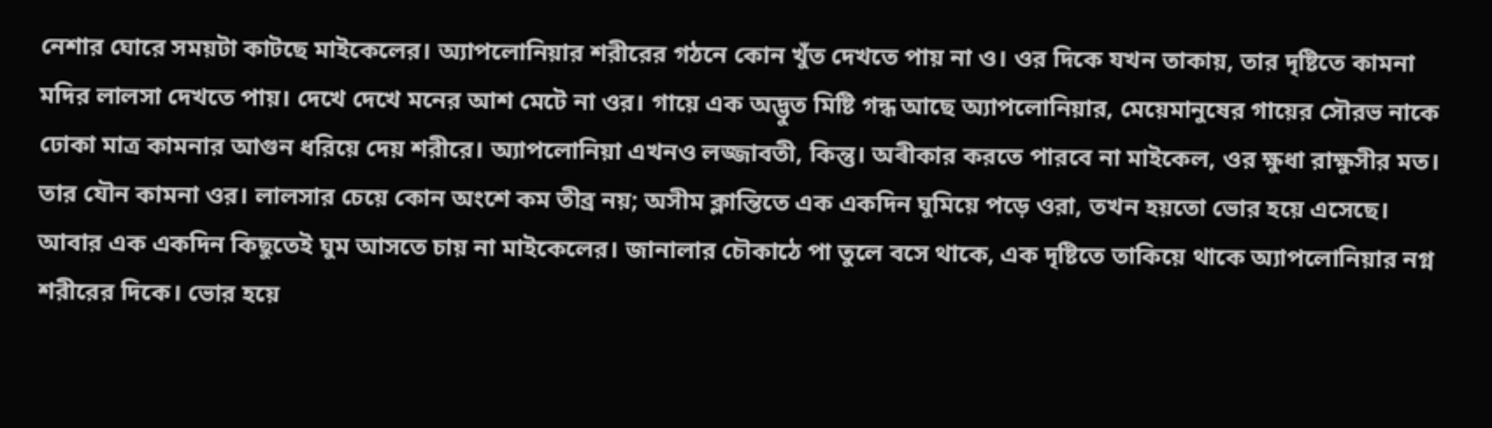নেশার ঘোরে সময়টা কাটছে মাইকেলের। অ্যাপলোনিয়ার শরীরের গঠনে কোন খুঁত দেখতে পায় না ও। ওর দিকে যখন তাকায়, তার দৃষ্টিতে কামনা মদির লালসা দেখতে পায়। দেখে দেখে মনের আশ মেটে না ওর। গায়ে এক অদ্ভুত মিষ্টি গন্ধ আছে অ্যাপলোনিয়ার, মেয়েমানুষের গায়ের সৌরভ নাকে ঢোকা মাত্র কামনার আগুন ধরিয়ে দেয় শরীরে। অ্যাপলোনিয়া এখনও লজ্জাবতী, কিন্তু। অৰীকার করতে পারবে না মাইকেল, ওর ক্ষুধা রাক্ষুসীর মত। তার যৌন কামনা ওর। লালসার চেয়ে কোন অংশে কম তীব্র নয়; অসীম ক্লান্তিতে এক একদিন ঘুমিয়ে পড়ে ওরা, তখন হয়তো ভোর হয়ে এসেছে। আবার এক একদিন কিছুতেই ঘুম আসতে চায় না মাইকেলের। জানালার চৌকাঠে পা তুলে বসে থাকে, এক দৃষ্টিতে তাকিয়ে থাকে অ্যাপলোনিয়ার নগ্ন শরীরের দিকে। ভোর হয়ে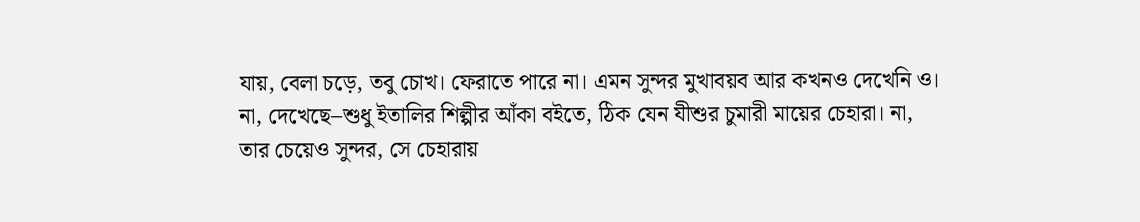যায়, বেলা চড়ে, তবু চোখ। ফেরাতে পারে না। এমন সুন্দর মুখাবয়ব আর কখনও দেখেনি ও। না, দেখেছে–শুধু ইতালির শিল্পীর আঁকা বইতে, ঠিক যেন যীশুর চুমারী মায়ের চেহারা। না, তার চেয়েও সুন্দর, সে চেহারায়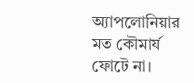অ্যাপলোনিয়ার মত কৌমার্য ফোটে না।